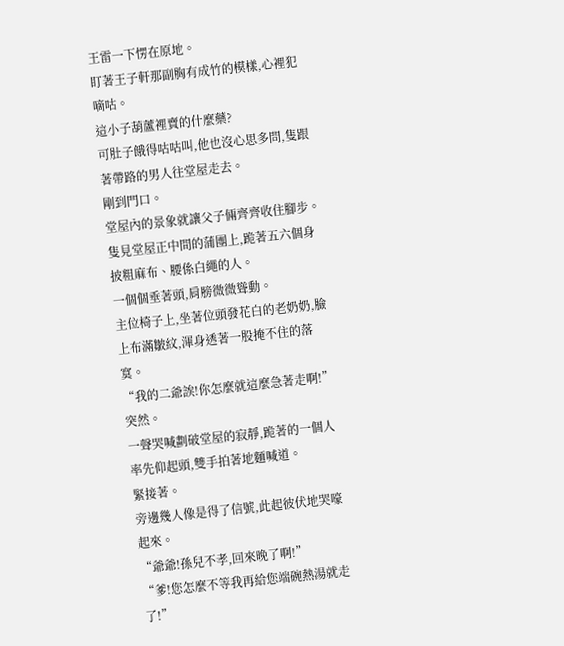王雷一下愣在原地。
盯著王子軒那副胸有成竹的模樣,心裡犯嘀咕。
這小子葫蘆裡賣的什麼藥?
可肚子餓得咕咕叫,他也沒心思多問,隻跟著帶路的男人往堂屋走去。
剛到門口。
堂屋內的景象就讓父子倆齊齊收住腳步。
隻見堂屋正中間的蒲團上,跪著五六個身披粗麻布、腰係白繩的人。
一個個垂著頭,肩膀微微聳動。
主位椅子上,坐著位頭發花白的老奶奶,臉上布滿皺紋,渾身透著一股掩不住的落寞。
“我的二爺誒!你怎麼就這麼急著走啊!”
突然。
一聲哭喊劃破堂屋的寂靜,跪著的一個人率先仰起頭,雙手拍著地麵喊道。
緊接著。
旁邊幾人像是得了信號,此起彼伏地哭嚎起來。
“爺爺!孫兒不孝,回來晚了啊!”
“爹!您怎麼不等我再給您端碗熱湯就走了!”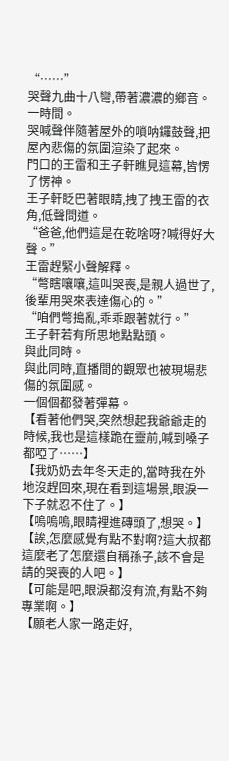“……”
哭聲九曲十八彎,帶著濃濃的鄉音。
一時間。
哭喊聲伴隨著屋外的嗩呐鑼鼓聲,把屋內悲傷的氛圍渲染了起來。
門口的王雷和王子軒瞧見這幕,皆愣了愣神。
王子軒眨巴著眼睛,拽了拽王雷的衣角,低聲問道。
“爸爸,他們這是在乾啥呀?喊得好大聲。”
王雷趕緊小聲解釋。
“彆瞎嚷嚷,這叫哭喪,是親人過世了,後輩用哭來表達傷心的。”
“咱們彆搗亂,乖乖跟著就行。”
王子軒若有所思地點點頭。
與此同時。
與此同時,直播間的觀眾也被現場悲傷的氛圍感。
一個個都發著彈幕。
【看著他們哭,突然想起我爺爺走的時候,我也是這樣跪在靈前,喊到嗓子都啞了……】
【我奶奶去年冬天走的,當時我在外地沒趕回來,現在看到這場景,眼淚一下子就忍不住了。】
【嗚嗚嗚,眼睛裡進磚頭了,想哭。】
【誒,怎麼感覺有點不對啊?這大叔都這麼老了怎麼還自稱孫子,該不會是請的哭喪的人吧。】
【可能是吧,眼淚都沒有流,有點不夠專業啊。】
【願老人家一路走好,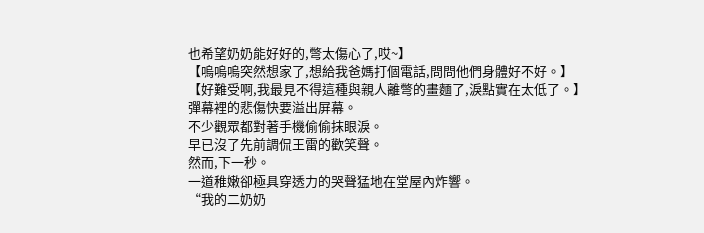也希望奶奶能好好的,彆太傷心了,哎~】
【嗚嗚嗚突然想家了,想給我爸媽打個電話,問問他們身體好不好。】
【好難受啊,我最見不得這種與親人離彆的畫麵了,淚點實在太低了。】
彈幕裡的悲傷快要溢出屏幕。
不少觀眾都對著手機偷偷抹眼淚。
早已沒了先前調侃王雷的歡笑聲。
然而,下一秒。
一道稚嫩卻極具穿透力的哭聲猛地在堂屋內炸響。
“我的二奶奶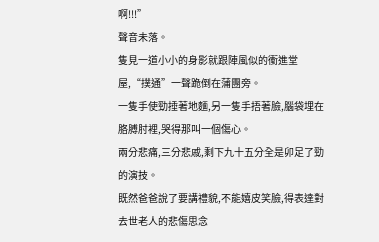啊!!!”
聲音未落。
隻見一道小小的身影就跟陣風似的衝進堂屋,“撲通”一聲跪倒在蒲團旁。
一隻手使勁捶著地麵,另一隻手捂著臉,腦袋埋在胳膊肘裡,哭得那叫一個傷心。
兩分悲痛,三分悲戚,剩下九十五分全是卯足了勁的演技。
既然爸爸說了要講禮貌,不能嬉皮笑臉,得表達對去世老人的悲傷思念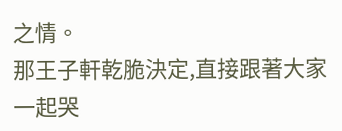之情。
那王子軒乾脆決定,直接跟著大家一起哭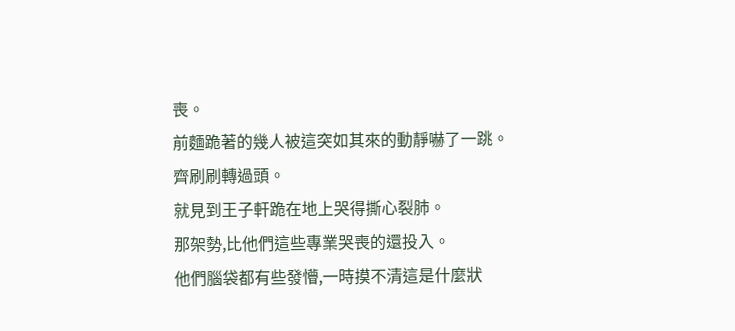喪。
前麵跪著的幾人被這突如其來的動靜嚇了一跳。
齊刷刷轉過頭。
就見到王子軒跪在地上哭得撕心裂肺。
那架勢,比他們這些專業哭喪的還投入。
他們腦袋都有些發懵,一時摸不清這是什麼狀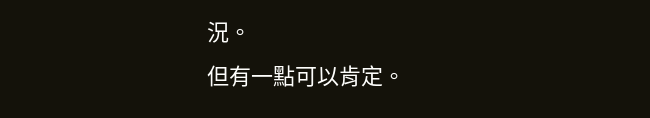況。
但有一點可以肯定。